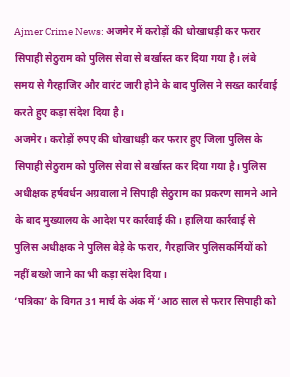Ajmer Crime News: अजमेर में करोड़ों की धोखाधड़ी कर फरार सिपाही सेठुराम को पुलिस सेवा से बर्खास्त कर दिया गया है। लंबे समय से गैरहाजिर और वारंट जारी होने के बाद पुलिस ने सख्त कार्रवाई करते हुए कड़ा संदेश दिया है।
अजमेर। करोड़ों रुपए की धोखाधड़ी कर फरार हुए जिला पुलिस के सिपाही सेठुराम को पुलिस सेवा से बर्खास्त कर दिया गया है। पुलिस अधीक्षक हर्षवर्धन अग्रवाला ने सिपाही सेठुराम का प्रकरण सामने आने के बाद मुख्यालय के आदेश पर कार्रवाई की। हालिया कार्रवाई से पुलिस अधीक्षक ने पुलिस बेड़े के फरार, गैरहाजिर पुलिसकर्मियों को नहीं बख्शे जाने का भी कड़ा संदेश दिया।
‘पत्रिका’ के विगत 31 मार्च के अंक में ‘आठ साल से फरार सिपाही को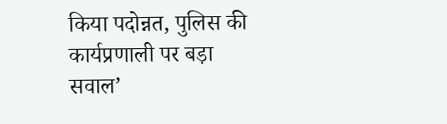किया पदोन्नत, पुलिस की कार्यप्रणाली पर बड़ा सवाल’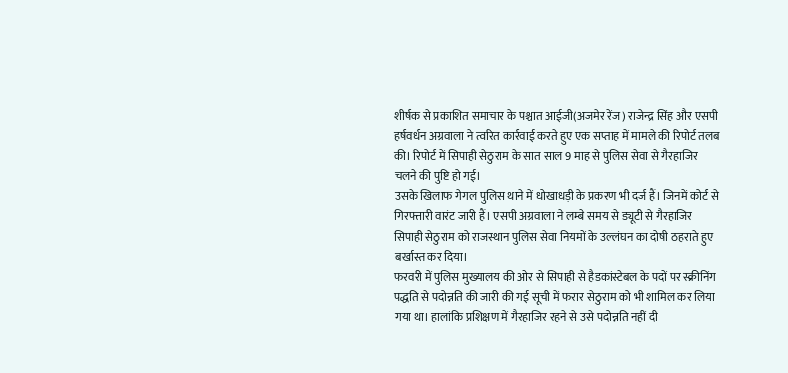शीर्षक से प्रकाशित समाचार के पश्चात आईजी(अजमेर रेंज) राजेन्द्र सिंह और एसपी हर्षवर्धन अग्रवाला ने त्वरित कार्रवाई करते हुए एक सप्ताह में मामले की रिपोर्ट तलब की। रिपोर्ट में सिपाही सेठुराम के सात साल 9 माह से पुलिस सेवा से गैरहाजिर चलने की पुष्टि हो गई।
उसके खिलाफ गेगल पुलिस थाने में धोखाधड़ी के प्रकरण भी दर्ज हैं। जिनमें कोर्ट से गिरफ्तारी वारंट जारी हैं। एसपी अग्रवाला ने लम्बे समय से ड्यूटी से गैरहाजिर सिपाही सेठुराम को राजस्थान पुलिस सेवा नियमों के उल्लंघन का दोषी ठहराते हुए बर्खास्त कर दिया।
फरवरी में पुलिस मुख्यालय की ओर से सिपाही से हैडकांस्टेबल के पदों पर स्क्रीनिंग पद्धति से पदोन्नति की जारी की गई सूची में फरार सेठुराम को भी शामिल कर लिया गया था। हालांकि प्रशिक्षण में गैरहाजिर रहने से उसे पदोन्नति नहीं दी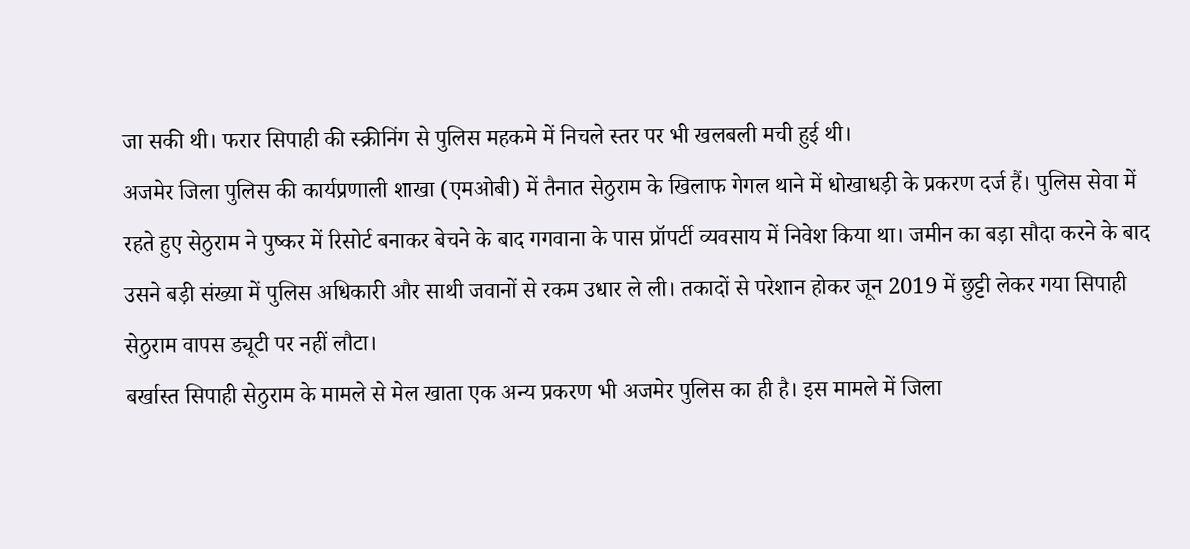जा सकी थी। फरार सिपाही की स्क्रीनिंग से पुलिस महकमे में निचले स्तर पर भी खलबली मची हुई थी।
अजमेर जिला पुलिस की कार्यप्रणाली शाखा (एमओबी) में तैनात सेठुराम के खिलाफ गेगल थाने में धोखाधड़ी के प्रकरण दर्ज हैं। पुलिस सेवा में रहते हुए सेठुराम ने पुष्कर में रिसोर्ट बनाकर बेचने के बाद गगवाना के पास प्रॉपर्टी व्यवसाय में निवेश किया था। जमीन का बड़ा सौदा करने के बाद उसने बड़ी संख्या में पुलिस अधिकारी और साथी जवानों से रकम उधार ले ली। तकादों से परेशान होकर जून 2019 में छुट्टी लेकर गया सिपाही सेठुराम वापस ड्यूटी पर नहीं लौटा।
बर्खास्त सिपाही सेठुराम के मामले से मेल खाता एक अन्य प्रकरण भी अजमेर पुलिस का ही है। इस मामले में जिला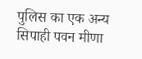पुलिस का एक अन्य सिपाही पवन मीणा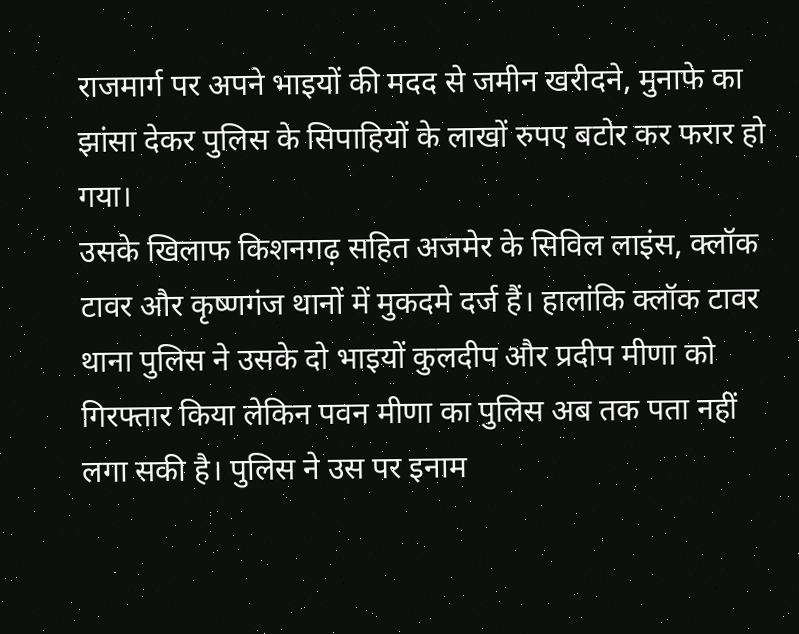राजमार्ग पर अपने भाइयों की मदद से जमीन खरीदने, मुनाफे का झांसा देकर पुलिस के सिपाहियों के लाखों रुपए बटोर कर फरार हो गया।
उसके खिलाफ किशनगढ़ सहित अजमेर के सिविल लाइंस, क्लॉक टावर और कृष्णगंज थानों में मुकदमे दर्ज हैं। हालांकि क्लॉक टावर थाना पुलिस ने उसके दो भाइयों कुलदीप और प्रदीप मीणा को गिरफ्तार किया लेकिन पवन मीणा का पुलिस अब तक पता नहीं लगा सकी है। पुलिस ने उस पर इनाम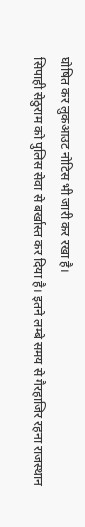घोषित कर लुकआउट नोटिस भी जारी कर रखा है।
सिपाही सेठुराम को पुलिस सेवा से बर्खास्त कर दिया है। इतने लम्बे समय से गैरहाजिर रहना राजस्थान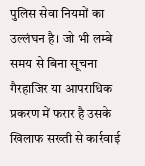पुलिस सेवा नियमों का उल्लंघन है। जो भी लम्बे समय से बिना सूचना गैरहाजिर या आपराधिक प्रकरण में फरार है उसके खिलाफ सख्ती से कार्रवाई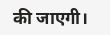की जाएगी।